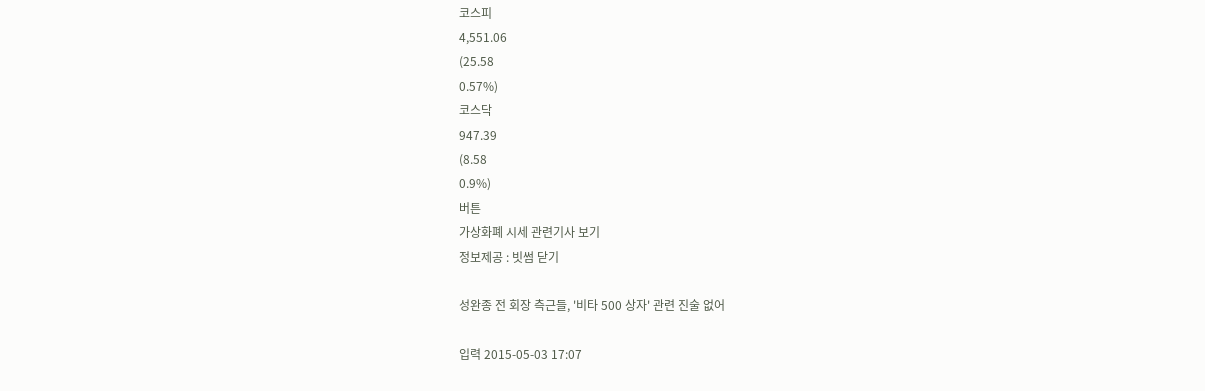코스피
4,551.06
(25.58
0.57%)
코스닥
947.39
(8.58
0.9%)
버튼
가상화폐 시세 관련기사 보기
정보제공 : 빗썸 닫기

성완종 전 회장 측근들, '비타 500 상자' 관련 진술 없어

입력 2015-05-03 17:07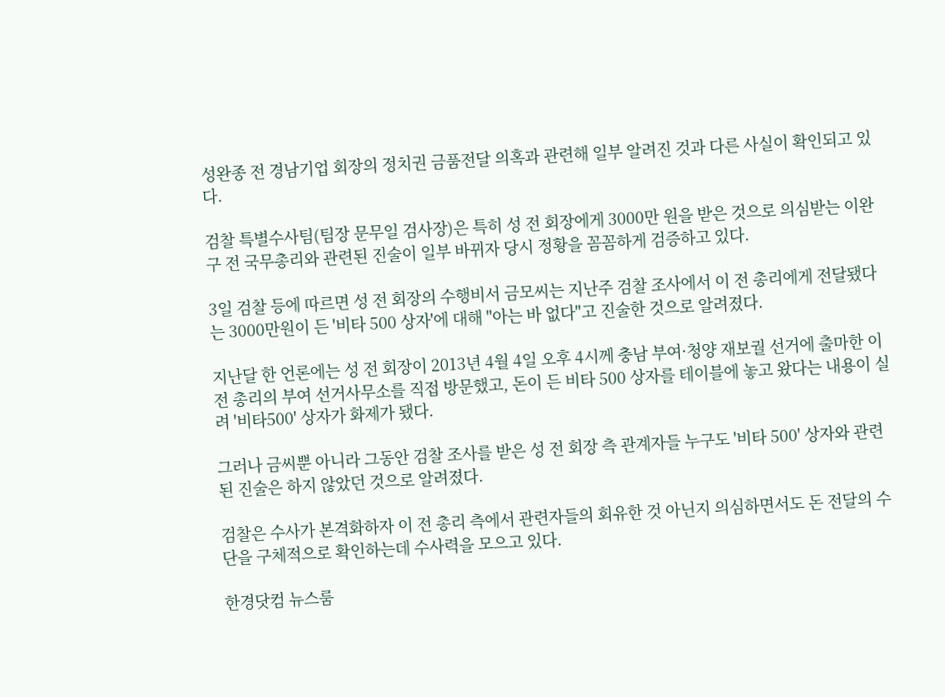성완종 전 경남기업 회장의 정치권 금품전달 의혹과 관련해 일부 알려진 것과 다른 사실이 확인되고 있다.

검찰 특별수사팀(팀장 문무일 검사장)은 특히 성 전 회장에게 3000만 원을 받은 것으로 의심받는 이완구 전 국무총리와 관련된 진술이 일부 바뀌자 당시 정황을 꼼꼼하게 검증하고 있다.

3일 검찰 등에 따르면 성 전 회장의 수행비서 금모씨는 지난주 검찰 조사에서 이 전 총리에게 전달됐다는 3000만원이 든 '비타 500 상자'에 대해 "아는 바 없다"고 진술한 것으로 알려졌다.

지난달 한 언론에는 성 전 회장이 2013년 4월 4일 오후 4시께 충남 부여·청양 재보궐 선거에 출마한 이 전 총리의 부여 선거사무소를 직접 방문했고, 돈이 든 비타 500 상자를 테이블에 놓고 왔다는 내용이 실려 '비타500' 상자가 화제가 됐다.

그러나 금씨뿐 아니라 그동안 검찰 조사를 받은 성 전 회장 측 관계자들 누구도 '비타 500' 상자와 관련된 진술은 하지 않았던 것으로 알려졌다.

검찰은 수사가 본격화하자 이 전 총리 측에서 관련자들의 회유한 것 아닌지 의심하면서도 돈 전달의 수단을 구체적으로 확인하는데 수사력을 모으고 있다.

한경닷컴 뉴스룸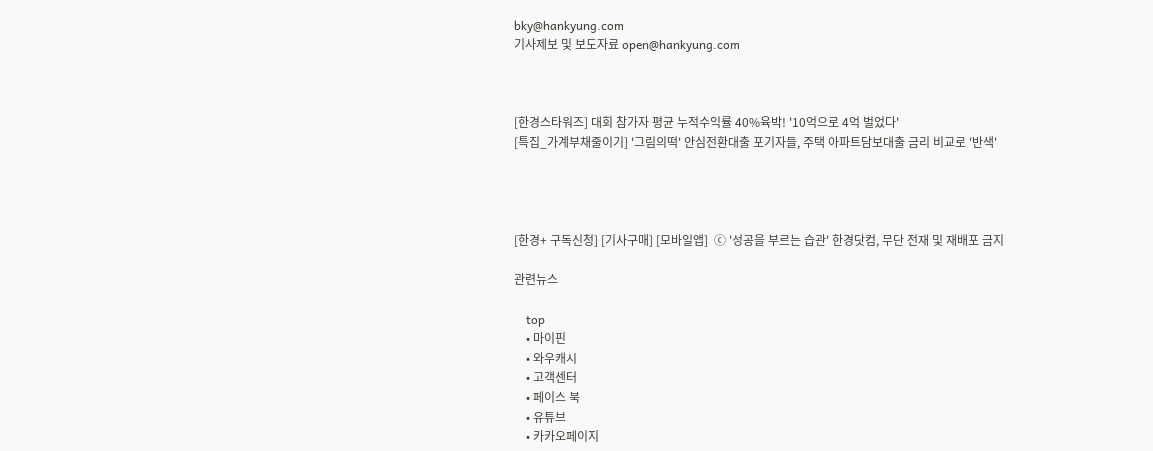bky@hankyung.com
기사제보 및 보도자료 open@hankyung.com



[한경스타워즈] 대회 참가자 평균 누적수익률 40%육박! '10억으로 4억 벌었다'
[특집_가계부채줄이기] '그림의떡' 안심전환대출 포기자들, 주택 아파트담보대출 금리 비교로 '반색'




[한경+ 구독신청] [기사구매] [모바일앱]  ⓒ '성공을 부르는 습관' 한경닷컴, 무단 전재 및 재배포 금지

관련뉴스

    top
    • 마이핀
    • 와우캐시
    • 고객센터
    • 페이스 북
    • 유튜브
    • 카카오페이지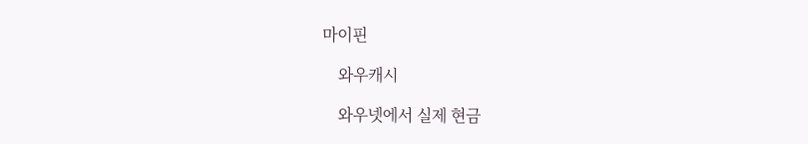마이핀

    와우캐시

    와우넷에서 실제 현금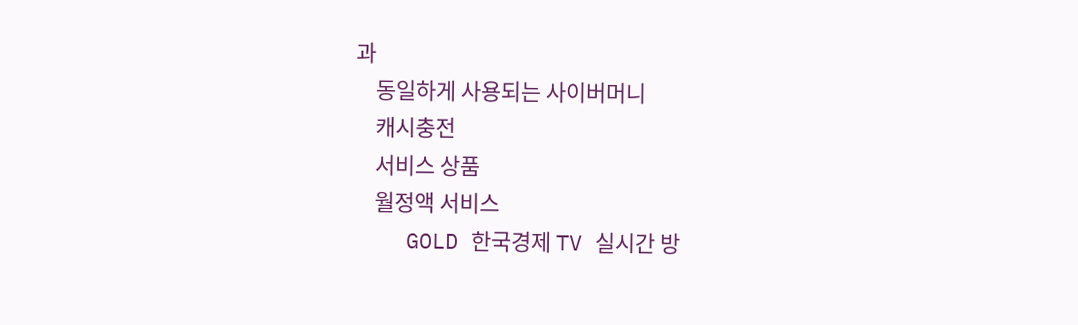과
    동일하게 사용되는 사이버머니
    캐시충전
    서비스 상품
    월정액 서비스
    GOLD 한국경제 TV 실시간 방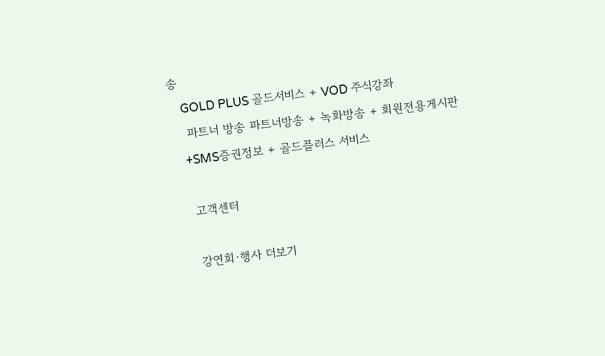송
    GOLD PLUS 골드서비스 + VOD 주식강좌
    파트너 방송 파트너방송 + 녹화방송 + 회원전용게시판
    +SMS증권정보 + 골드플러스 서비스

    고객센터

    강연회·행사 더보기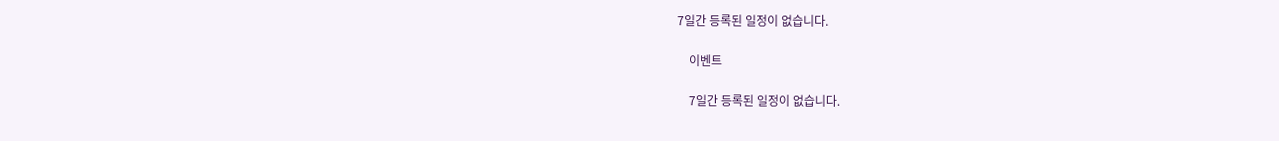7일간 등록된 일정이 없습니다.

    이벤트

    7일간 등록된 일정이 없습니다.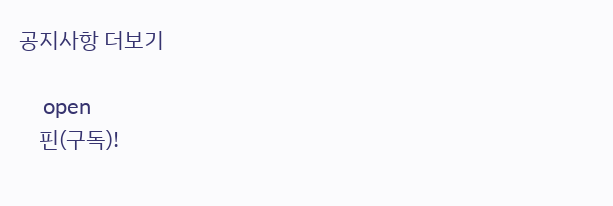공지사항 더보기

    open
    핀(구독)!